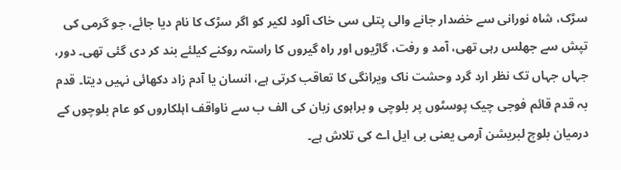سڑک، شاہ نورانی سے خضدار جانے والی پتلی سی خاک آلود لکیر کو اگر سڑک کا نام دیا جائے، جو گرمی کی تپش سے جھلس رہی تھی، آمد و رفت، گاڑیوں اور راہ گیروں کا راستہ روکنے کیلئے بند کر دی گئی تھی۔ دور، جہاں جہاں تک نظر ارد گرد وحشت ناک ویرانگی کا تعاقب کرتی ہے، انسان یا آدم زاد دکھائی نہیں دیتا۔ قدم بہ قدم قائم فوجی چیک پوسٹوں پر بلوچی و براہوی زبان کی الف ب سے ناواقف اہلکاروں کو عام بلوچوں کے درمیان بلوچ لبریشن آرمی یعنی بی ایل اے کی تلاش ہے۔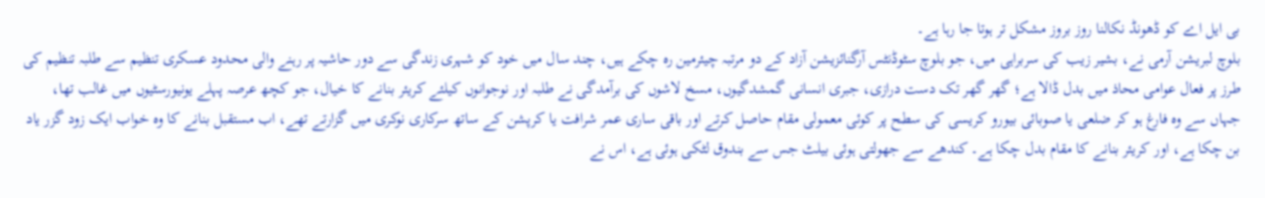بی ایل اے کو ڈھونڈ نکالنا روز بروز مشکل تر ہوتا جا رہا ہے۔
بلوچ لبریشن آرمی نے، بشیر زیب کی سربراہی میں، جو بلوچ سٹوڈنٹس آرگنائزیشن آزاد کے دو مرتبہ چیئرمین رہ چکے ہیں، چند سال میں خود کو شہری زندگی سے دور حاشیہ پر رہنے والی محدود عسکری تنظیم سے طلبہ تنظیم کی طرز پر فعال عوامی محاذ میں بدل ڈالا ہے؛ گھر گھر تک دست درازی، جبری انسانی گمشدگیوں، مسخ لاشوں کی برآمدگی نے طلبہ اور نوجوانوں کیلئے کریئر بنانے کا خیال، جو کچھ عرصہ پہلے یونیورسٹیوں میں غالب تھا، جہاں سے وہ فارغ ہو کر ضلعی یا صوبائی بیورو کریسی کی سطح پر کوئی معمولی مقام حاصل کرتے اور باقی ساری عمر شرافت یا کرپشن کے ساتھ سرکاری نوکری میں گزارتے تھے، اب مستقبل بنانے کا وہ خواب ایک زود گزر یاد بن چکا ہے، اور کریئر بنانے کا مقام بدل چکا ہے۔ کندھے سے جھولتی ہوئی بیلٹ جس سے بندوق لٹکی ہوئی ہے، اس نے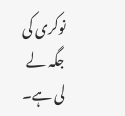نوکری کی جگہ لے لی ہے۔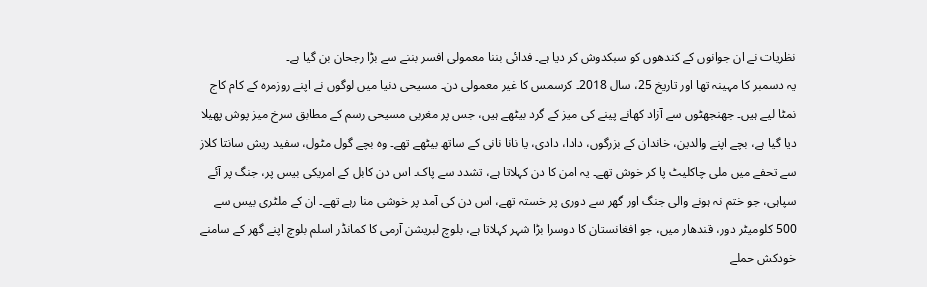نظریات نے ان جوانوں کے کندھوں کو سبکدوش کر دیا ہے۔ فدائی بننا معمولی افسر بننے سے بڑا رجحان بن گیا ہے۔
یہ دسمبر کا مہینہ تھا اور تاریخ 25، سال 2018۔ کرسمس کا غیر معمولی دن۔ مسیحی دنیا میں لوگوں نے اپنے روزمرہ کے کام کاج نمٹا لیے ہیں۔ جھنجھٹوں سے آزاد کھانے پینے کی میز کے گرد بیٹھے ہیں، جس پر مغربی مسیحی رسم کے مطابق سرخ میز پوش پھیلا دیا گیا ہے، بچے اپنے والدین، خاندان کے بزرگوں، دادا، دادی، یا نانا نانی کے ساتھ بیٹھے تھے۔ وہ بچے گول مٹول، سفید ریش سانتا کلاز سے تحفے میں ملی چاکلیٹ پا کر خوش تھے۔ یہ امن کا دن کہلاتا ہے، تشدد سے پاک۔ اس دن کابل کے امریکی بیس پر، جنگ پر آئے سپاہی، جو ختم نہ ہونے والی جنگ اور گھر سے دوری پر خستہ تھے، اس دن کی آمد پر خوشی منا رہے تھے۔ ان کے ملٹری بیس سے 500 کلومیٹر دور، قندھار میں، جو افغانستان کا دوسرا بڑا شہر کہلاتا ہے، بلوچ لبریشن آرمی کا کمانڈر اسلم بلوچ اپنے گھر کے سامنے خودکش حملے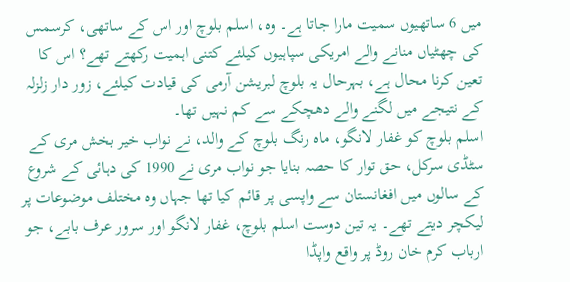میں 6 ساتھیوں سمیت مارا جاتا ہے۔ وہ، اسلم بلوچ اور اس کے ساتھی، کرسمس کی چھٹیاں منانے والے امریکی سپاہیوں کیلئے کتنی اہمیت رکھتے تھے؟ اس کا تعین کرنا محال ہے، بہرحال یہ بلوچ لبریشن آرمی کی قیادت کیلئے، زور دار زلزلہ کے نتیجے میں لگنے والے دھچکے سے کم نہیں تھا۔
اسلم بلوچ کو غفار لانگو، ماہ رنگ بلوچ کے والد، نے نواب خیر بخش مری کے سٹڈی سرکل، حق توار کا حصہ بنایا جو نواب مری نے 1990 کی دہائی کے شروع کے سالوں میں افغانستان سے واپسی پر قائم کیا تھا جہاں وہ مختلف موضوعات پر لیکچر دیتے تھے۔ یہ تین دوست اسلم بلوچ، غفار لانگو اور سرور عرف بابے، جو ارباب کرم خان روڈ پر واقع واپڈا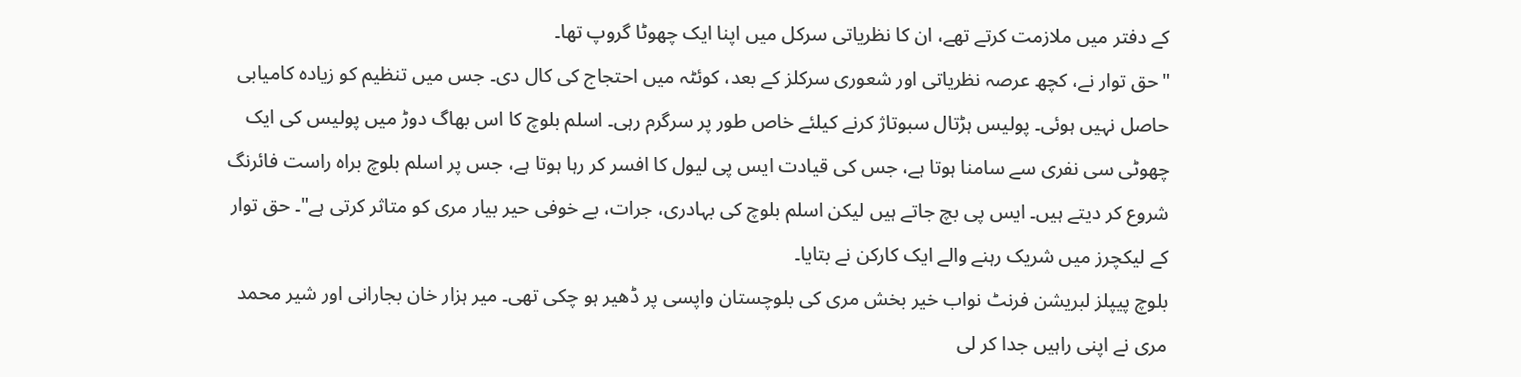کے دفتر میں ملازمت کرتے تھے، ان کا نظریاتی سرکل میں اپنا ایک چھوٹا گروپ تھا۔
"حق توار نے، کچھ عرصہ نظریاتی اور شعوری سرکلز کے بعد، کوئٹہ میں احتجاج کی کال دی۔ جس میں تنظیم کو زیادہ کامیابی حاصل نہیں ہوئی۔ پولیس ہڑتال سبوتاژ کرنے کیلئے خاص طور پر سرگرم رہی۔ اسلم بلوچ کا اس بھاگ دوڑ میں پولیس کی ایک چھوٹی سی نفری سے سامنا ہوتا ہے، جس کی قیادت ایس پی لیول کا افسر کر رہا ہوتا ہے، جس پر اسلم بلوچ براہ راست فائرنگ شروع کر دیتے ہیں۔ ایس پی بچ جاتے ہیں لیکن اسلم بلوچ کی بہادری، جرات، بے خوفی حیر بیار مری کو متاثر کرتی ہے"۔ حق توار کے لیکچرز میں شریک رہنے والے ایک کارکن نے بتایا۔
بلوچ پیپلز لبریشن فرنٹ نواب خیر بخش مری کی بلوچستان واپسی پر ڈھیر ہو چکی تھی۔ میر ہزار خان بجارانی اور شیر محمد مری نے اپنی راہیں جدا کر لی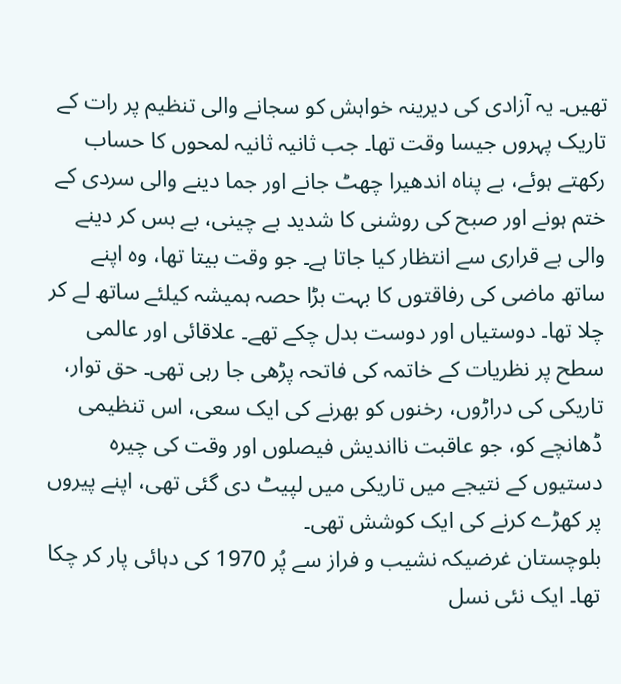تھیں۔ یہ آزادی کی دیرینہ خواہش کو سجانے والی تنظیم پر رات کے تاریک پہروں جیسا وقت تھا۔ جب ثانیہ ثانیہ لمحوں کا حساب رکھتے ہوئے، بے پناہ اندھیرا چھٹ جانے اور جما دینے والی سردی کے ختم ہونے اور صبح کی روشنی کا شدید بے چینی، بے بس کر دینے والی بے قراری سے انتظار کیا جاتا ہے۔ جو وقت بیتا تھا، وہ اپنے ساتھ ماضی کی رفاقتوں کا بہت بڑا حصہ ہمیشہ کیلئے ساتھ لے کر چلا تھا۔ دوستیاں اور دوست بدل چکے تھے۔ علاقائی اور عالمی سطح پر نظریات کے خاتمہ کی فاتحہ پڑھی جا رہی تھی۔ حق توار، تاریکی کی دراڑوں، رخنوں کو بھرنے کی ایک سعی، اس تنظیمی ڈھانچے کو، جو عاقبت نااندیش فیصلوں اور وقت کی چیرہ دستیوں کے نتیجے میں تاریکی میں لپیٹ دی گئی تھی، اپنے پیروں پر کھڑے کرنے کی ایک کوشش تھی۔
بلوچستان غرضیکہ نشیب و فراز سے پُر 1970 کی دہائی پار کر چکا تھا۔ ایک نئی نسل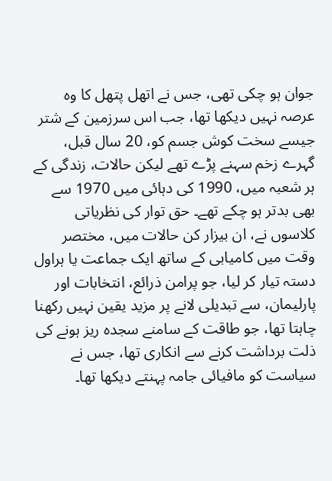جوان ہو چکی تھی، جس نے اتھل پتھل کا وہ عرصہ نہیں دیکھا تھا، جب اس سرزمین کے شتر جیسے سخت کوش جسم کو، 20 سال قبل، گہرے زخم سہنے پڑے تھے لیکن حالات، زندگی کے ہر شعبہ میں، 1990 کی دہائی میں 1970 سے بھی بدتر ہو چکے تھے۔ حق توار کی نظریاتی کلاسوں نے، ان بیزار کن حالات میں، مختصر وقت میں کامیابی کے ساتھ ایک جماعت یا ہراول دستہ تیار کر لیا، جو پرامن ذرائع، انتخابات اور پارلیمان، سے تبدیلی لانے پر مزید یقین نہیں رکھنا چاہتا تھا، جو طاقت کے سامنے سجدہ ریز ہونے کی ذلت برداشت کرنے سے انکاری تھا، جس نے سیاست کو مافیائی جامہ پہنتے دیکھا تھا۔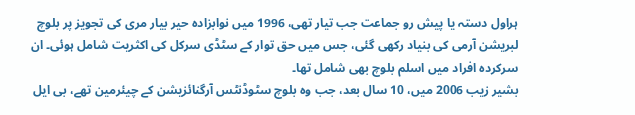ہراول دستہ یا پیش رو جماعت جب تیار تھی، 1996 میں نوابزادہ حیر بیار مری کی تجویز پر بلوچ لبریشن آرمی کی بنیاد رکھی گئی، جس میں حق توار کے سٹڈی سرکل کی اکثریت شامل ہوئی۔ ان سرکردہ افراد میں اسلم بلوچ بھی شامل تھا۔
بشیر زیب 2006 میں، 10 سال بعد، جب وہ بلوچ سٹوڈنٹس آرگنائزیشن کے چیئرمین تھے، بی ایل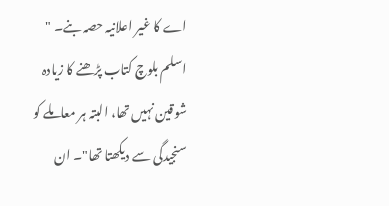اے کا غیر اعلانیہ حصہ بنے۔ " اسلم بلوچ کتاب پڑھنے کا زیادہ شوقین نہیں تھا، البتہ ہر معاملے کو سنجیدگی سے دیکھتا تھا"۔ ان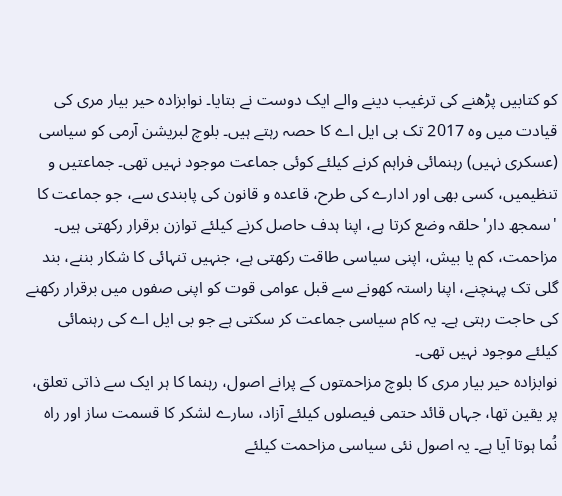کو کتابیں پڑھنے کی ترغیب دینے والے ایک دوست نے بتایا۔ نوابزادہ حیر بیار مری کی قیادت میں وہ 2017 تک بی ایل اے کا حصہ رہتے ہیں۔ بلوچ لبریشن آرمی کو سیاسی (عسکری نہیں) رہنمائی فراہم کرنے کیلئے کوئی جماعت موجود نہیں تھی۔ جماعتیں و تنظیمیں، کسی بھی اور ادارے کی طرح، قاعدہ و قانون کی پابندی سے، جو جماعت کا 'سمجھ دار' حلقہ وضع کرتا ہے، اپنا ہدف حاصل کرنے کیلئے توازن برقرار رکھتی ہیں۔ مزاحمت، کم یا بیش، اپنی سیاسی طاقت رکھتی ہے، جنہیں تنہائی کا شکار بننے، بند گلی تک پہنچنے، اپنا راستہ کھونے سے قبل عوامی قوت کو اپنی صفوں میں برقرار رکھنے کی حاجت رہتی ہے۔ یہ کام سیاسی جماعت کر سکتی ہے جو بی ایل اے کی رہنمائی کیلئے موجود نہیں تھی۔
نوابزادہ حیر بیار مری کا بلوچ مزاحمتوں کے پرانے اصول، رہنما کا ہر ایک سے ذاتی تعلق، پر یقین تھا، جہاں قائد حتمی فیصلوں کیلئے آزاد، سارے لشکر کا قسمت ساز اور راہ نُما ہوتا آیا ہے۔ یہ اصول نئی سیاسی مزاحمت کیلئے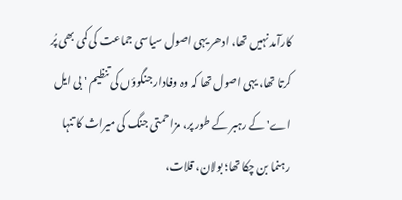کارآمد نہیں تھا، ادھر یہی اصول سیاسی جماعت کی کمی بھی پُر کرتا تھا، یہی اصول تھا کہ وہ وفادار جنگوؤں کی تنظیم ' بی ایل اے' کے رہبر کے طور پر، مزاحمتی جنگ کی میراث کا تنہا رہنما بن چکا تھا؛ بولان، قلات،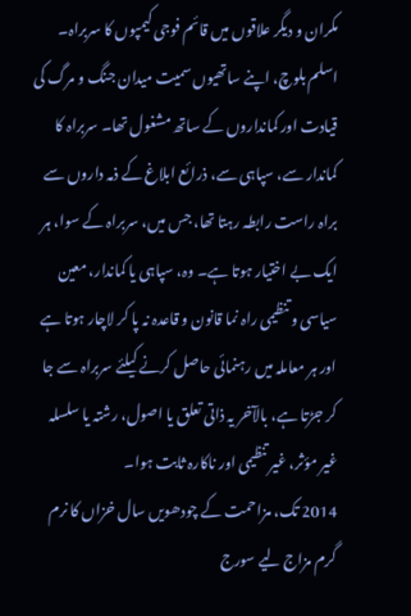مکران و دیگر علاقوں میں قائم فوجی کیمپوں کا سربراہ۔ اسلم بلوچ، اپنے ساتھیوں سمیت میدان جنگ و مرگ کی قیادت اور کمانداروں کے ساتھ مشغول تھا۔ سربراہ کا کماندار سے، سپاہی سے، ذرائع ابلاغ کے ذمہ داروں سے براہ راست رابطہ رہتا تھا، جس میں، سربراہ کے سوا، ہر ایک بے اختیار ہوتا ہے۔ وہ، سپاہی یا کماندار، معین سیاسی و تنظیمی راہ نما قانون و قاعدہ نہ پا کر لاچار ہوتا ہے اور ہر معاملہ میں رہنمائی حاصل کرنے کیلئے سربراہ سے جا کر جڑتا ہے، بالآخر یہ ذاتی تعلق یا اصول، رشتہ یا سلسلہ غیر مؤثر، غیر تنظیمی اور ناکارہ ثابت ہوا۔
2014 تک، مزاحمت کے چودھویں سال خزاں کا نرم گرم مزاج لیے سورج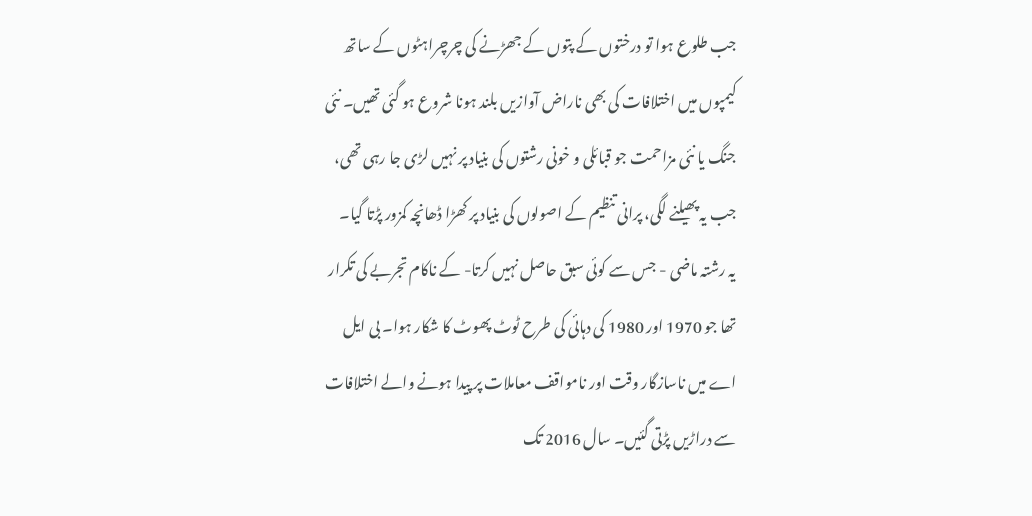جب طلوع ہوا تو درختوں کے پتوں کے جھڑنے کی چرچراہٹوں کے ساتھ کیمپوں میں اختلافات کی بھی ناراض آوازیں بلند ہونا شروع ہو گئی تھیں۔ نئی جنگ یا نئی مزاحمت جو قبائلی و خونی رشتوں کی بنیاد پر نہیں لڑی جا رہی تھی، جب یہ پھیلنے لگی، پرانی تنظیم کے اصولوں کی بنیاد پر کھڑا ڈھانچہ کمزور پڑتا گیا۔ یہ رشتہ ماضی - جس سے کوئی سبق حاصل نہیں کرتا- کے ناکام تجربے کی تکرار تھا جو 1970 اور 1980 کی دہائی کی طرح ٹوٹ پھوٹ کا شکار ہوا۔ بی ایل اے میں ناسازگار وقت اور نامواقف معاملات پر پیدا ہونے والے اختلافات سے دراڑیں پڑتی گئیں۔ سال 2016 تک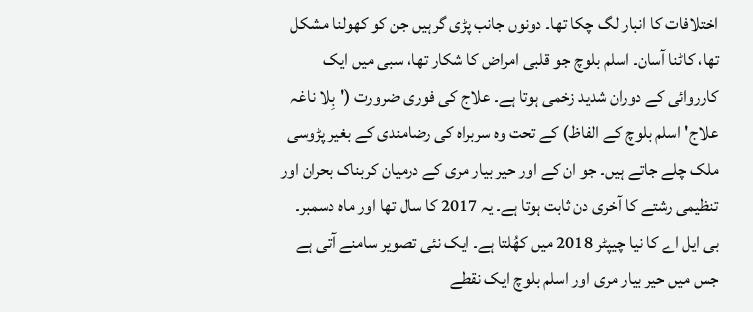اختلافات کا انبار لگ چکا تھا۔ دونوں جانب پڑی گرہیں جن کو کھولنا مشکل تھا، کاٹنا آسان۔ اسلم بلوچ جو قلبی امراض کا شکار تھا، سبی میں ایک کارروائی کے دوران شدید زخمی ہوتا ہے۔ علاج کی فوری ضرورت ('بِلا ناغہ علاج' اسلم بلوچ کے الفاظ) کے تحت وہ سربراہ کی رضامندی کے بغیر پڑوسی ملک چلے جاتے ہیں۔ جو ان کے اور حیر بیار مری کے درمیان کربناک بحران اور تنظیمی رشتے کا آخری دن ثابت ہوتا ہے۔ یہ 2017 کا سال تھا اور ماہ دسمبر۔
بی ایل اے کا نیا چیپٹر 2018 میں کھُلتا ہے۔ ایک نئی تصویر سامنے آتی ہے جس میں حیر بیار مری اور اسلم بلوچ ایک نقطے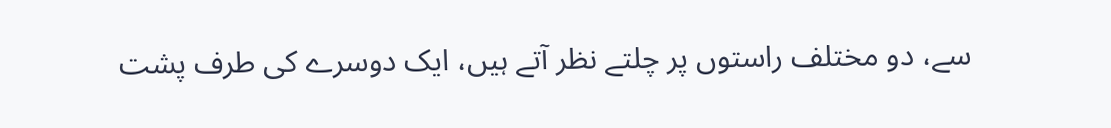سے، دو مختلف راستوں پر چلتے نظر آتے ہیں، ایک دوسرے کی طرف پشت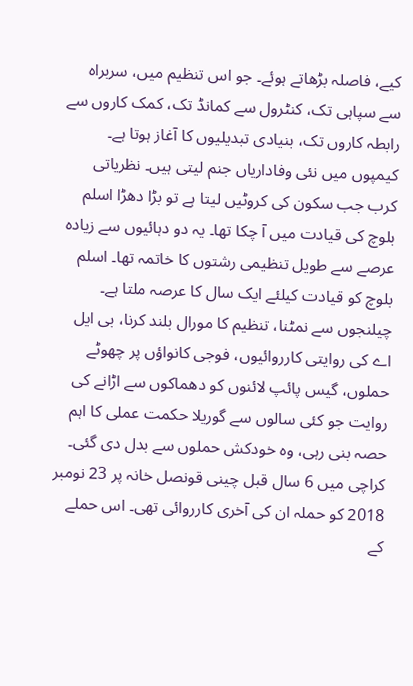کیے، فاصلہ بڑھاتے ہوئے۔ جو اس تنظیم میں، سربراہ سے سپاہی تک، کنٹرول سے کمانڈ تک، کمک کاروں سے رابطہ کاروں تک، بنیادی تبدیلیوں کا آغاز ہوتا ہے۔ کیمپوں میں نئی وفاداریاں جنم لیتی ہیں۔ نظریاتی کرب جب سکون کی کروٹیں لیتا ہے تو بڑا دھڑا اسلم بلوچ کی قیادت میں آ چکا تھا۔ یہ دو دہائیوں سے زیادہ عرصے سے طویل تنظیمی رشتوں کا خاتمہ تھا۔ اسلم بلوچ کو قیادت کیلئے ایک سال کا عرصہ ملتا ہے۔ چیلنجوں سے نمٹنا، تنظیم کا مورال بلند کرنا، بی ایل اے کی روایتی کارروائیوں، فوجی کانواؤں پر چھوٹے حملوں، گیس پائپ لائنوں کو دھماکوں سے اڑانے کی روایت جو کئی سالوں سے گوریلا حکمت عملی کا اہم حصہ بنی رہی، وہ خودکش حملوں سے بدل دی گئی۔ کراچی میں 6 سال قبل چینی قونصل خانہ پر 23 نومبر 2018 کو حملہ ان کی آخری کارروائی تھی۔ اس حملے کے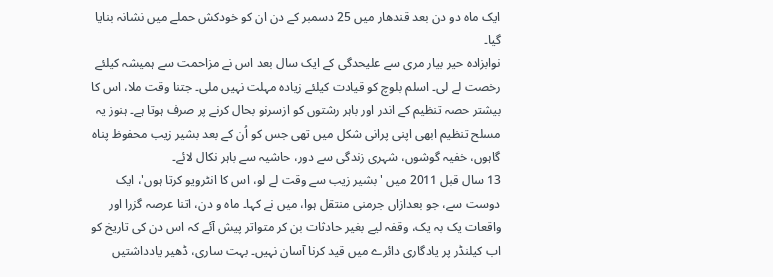ایک ماہ دو دن بعد قندھار میں 25 دسمبر کے دن ان کو خودکش حملے میں نشانہ بنایا گیا۔
نوابزادہ حیر بیار مری سے علیحدگی کے ایک سال بعد اس نے مزاحمت سے ہمیشہ کیلئے رخصت لے لی۔ اسلم بلوچ کو قیادت کیلئے زیادہ مہلت نہیں ملی۔ جتنا وقت ملا، اس کا بیشتر حصہ تنظیم کے اندر اور باہر رشتوں کو ازسرنو بحال کرنے پر صرف ہوتا ہے۔ ہنوز یہ مسلح تنظیم ابھی اپنی پرانی شکل میں تھی جس کو اُن کے بعد بشیر زیب محفوظ پناہ گاہوں، خفیہ گوشوں، شہری زندگی سے دور، حاشیہ سے باہر نکال لائے۔
13 سال قبل 2011 میں ' بشیر زیب سے وقت لے لو، اس کا انٹرویو کرتا ہوں'، ایک دوست سے، جو بعدازاں جرمنی منتقل ہوا، میں نے کہا۔ ماہ و دن، اتنا عرصہ گزرا اور واقعات یک بہ یک، وقفہ لیے بغیر حادثات بن کر متواتر پیش آئے کہ اس دن کی تاریخ کو اب کیلنڈر پر یادگاری دائرے میں قید کرنا آسان نہیں۔ بہت ساری، ڈھیر یادداشتیں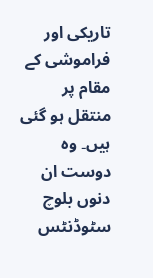تاریکی اور فراموشی کے مقام پر منتقل ہو گئی ہیں۔ وہ دوست ان دنوں بلوچ سٹوڈنٹس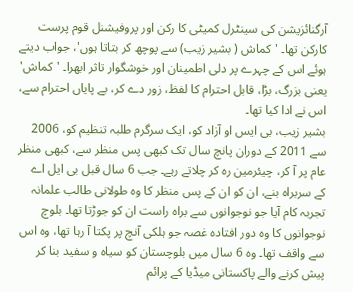آرگنائزیشن کی سینٹرل کمیٹی کا رکن اور پروفیشنل قوم پرست کارکن تھا۔ 'کماش ( بشیر زیب) سے پوچھ کر بتاتا ہوں'، جواب دیتے ہوئے اس کے چہرے پر دلی اطمینان اور خوشگوار تاثر ابھرا۔ 'کماش' یعنی بزرگ، بڑا، قابل احترام کا لفظ، زور دے کر، بے پایاں احترام سے، اس نے ادا کیا تھا۔
بشیر زیب، بی ایس او آزاد کو، ایک سرگرم طلبہ تنظیم کو، 2006 سے 2011 کے دوران پانچ سال تک کبھی پس منظر سے، کبھی منظر عام پر آ کر، چیئرمین رہ کر چلاتے رہے۔ جب 6 سال قبل بی ایل اے کے سربراہ بنے، ان کو ان کے پس منظر کا وہ طولانی طالب علمانہ تجربہ کام آیا جو نوجوانوں سے براہ راست ان کو جوڑتا تھا۔ بلوچ نوجوانوں کا وہ دور افتادہ غصہ جو ہلکی آنچ پر پکتا آ رہا تھا، وہ اس سے واقف تھا۔ وہ 6 سال میں بلوچستان کو سیاہ و سفید بنا کر پیش کرنے والے پاکستانی میڈیا کے پرائم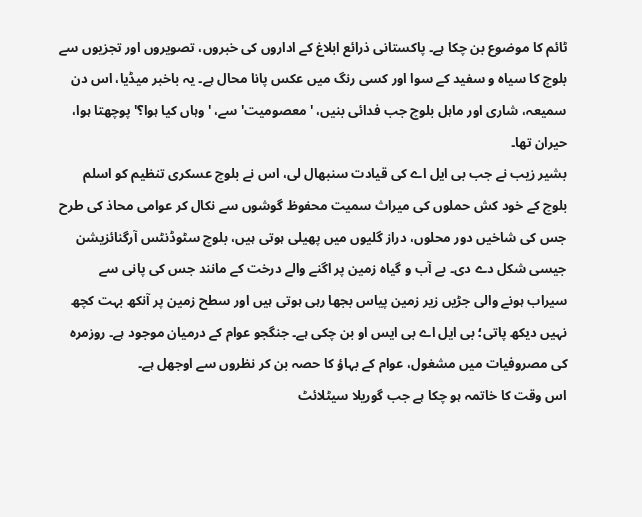ٹائم کا موضوع بن چکا ہے۔ پاکستانی ذرائع ابلاغ کے اداروں کی خبروں، تصویروں اور تجزیوں سے بلوچ کا سیاہ و سفید کے سوا اور کسی رنگ میں عکس پانا محال ہے۔ یہ باخبر میڈیا، اس دن سمیعہ، شاری اور ماہل بلوچ جب فدائی بنیں، 'معصومیت' سے، 'وہاں کیا ہوا؟' پوچھتا ہوا، حیران تھا۔
بشیر زیب نے جب بی ایل اے کی قیادت سنبھال لی، اس نے بلوچ عسکری تنظیم کو اسلم بلوچ کے خود کش حملوں کی میراث سمیت محفوظ گوشوں سے نکال کر عوامی محاذ کی طرح جس کی شاخیں دور محلوں، دراز گلیوں میں پھیلی ہوتی ہیں، بلوچ سٹوڈنٹس آرگنائزیشن جیسی شکل دے دی۔ بے آب و گیاہ زمین پر اگنے والے درخت کے مانند جس کی پانی سے سیراب ہونے والی جڑیں زیر زمین پیاس بجھا رہی ہوتی ہیں اور سطح زمین پر آنکھ بہت کچھ نہیں دیکھ پاتی؛ بی ایل اے بی ایس او بن چکی ہے۔ جنگجو عوام کے درمیان موجود ہے۔ روزمرہ کی مصروفیات میں مشغول، عوام کے بہاؤ کا حصہ بن کر نظروں سے اوجھل ہے۔
اس وقت کا خاتمہ ہو چکا ہے جب گوریلا سیٹلائٹ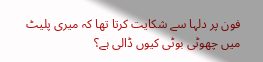فون پر دلہا سے شکایت کرتا تھا کہ میری پلیٹ میں چھوٹی بوٹی کیوں ڈالی ہے؟